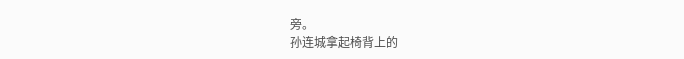旁。
孙连城拿起椅背上的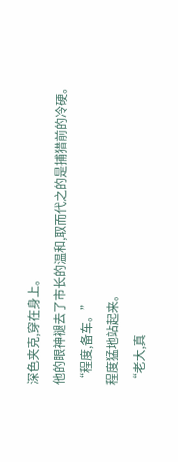深色夹克,穿在身上。
他的眼神褪去了市长的温和,取而代之的是捕猎前的冷硬。
“程度,备车。”
程度猛地站起来。
“老大,真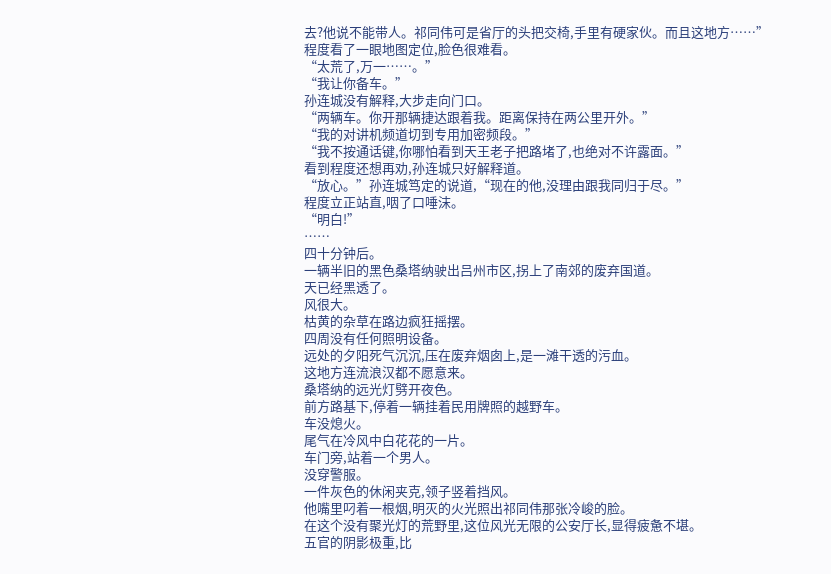去?他说不能带人。祁同伟可是省厅的头把交椅,手里有硬家伙。而且这地方……”
程度看了一眼地图定位,脸色很难看。
“太荒了,万一……。”
“我让你备车。”
孙连城没有解释,大步走向门口。
“两辆车。你开那辆捷达跟着我。距离保持在两公里开外。”
“我的对讲机频道切到专用加密频段。”
“我不按通话键,你哪怕看到天王老子把路堵了,也绝对不许露面。”
看到程度还想再劝,孙连城只好解释道。
“放心。”孙连城笃定的说道,“现在的他,没理由跟我同归于尽。”
程度立正站直,咽了口唾沫。
“明白!”
……
四十分钟后。
一辆半旧的黑色桑塔纳驶出吕州市区,拐上了南郊的废弃国道。
天已经黑透了。
风很大。
枯黄的杂草在路边疯狂摇摆。
四周没有任何照明设备。
远处的夕阳死气沉沉,压在废弃烟囱上,是一滩干透的污血。
这地方连流浪汉都不愿意来。
桑塔纳的远光灯劈开夜色。
前方路基下,停着一辆挂着民用牌照的越野车。
车没熄火。
尾气在冷风中白花花的一片。
车门旁,站着一个男人。
没穿警服。
一件灰色的休闲夹克,领子竖着挡风。
他嘴里叼着一根烟,明灭的火光照出祁同伟那张冷峻的脸。
在这个没有聚光灯的荒野里,这位风光无限的公安厅长,显得疲惫不堪。
五官的阴影极重,比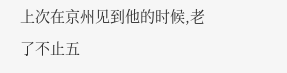上次在京州见到他的时候,老了不止五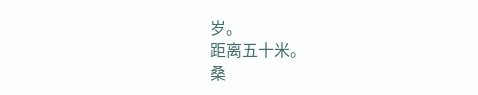岁。
距离五十米。
桑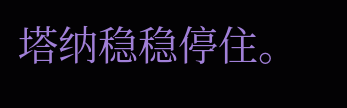塔纳稳稳停住。